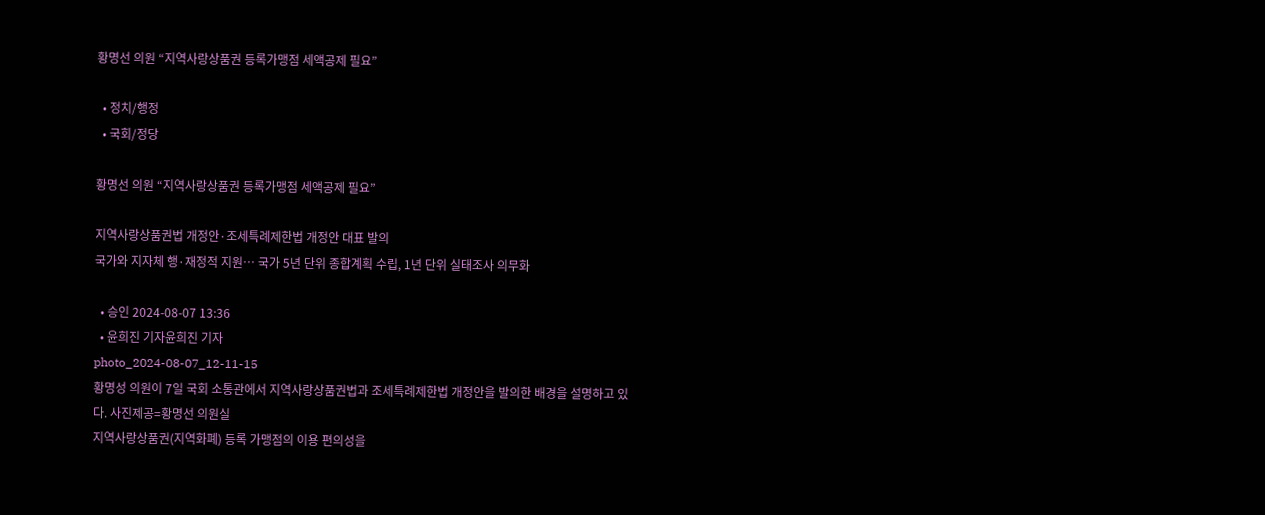황명선 의원 “지역사랑상품권 등록가맹점 세액공제 필요”

  • 정치/행정
  • 국회/정당

황명선 의원 “지역사랑상품권 등록가맹점 세액공제 필요”

지역사랑상품권법 개정안·조세특례제한법 개정안 대표 발의
국가와 지자체 행·재정적 지원… 국가 5년 단위 종합계획 수립, 1년 단위 실태조사 의무화

  • 승인 2024-08-07 13:36
  • 윤희진 기자윤희진 기자
photo_2024-08-07_12-11-15
황명성 의원이 7일 국회 소통관에서 지역사랑상품권법과 조세특례제한법 개정안을 발의한 배경을 설명하고 있다. 사진제공=황명선 의원실
지역사랑상품권(지역화폐) 등록 가맹점의 이용 편의성을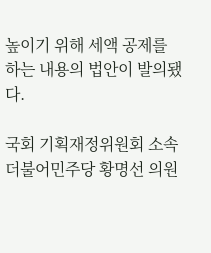높이기 위해 세액 공제를 하는 내용의 법안이 발의됐다.

국회 기획재정위원회 소속 더불어민주당 황명선 의원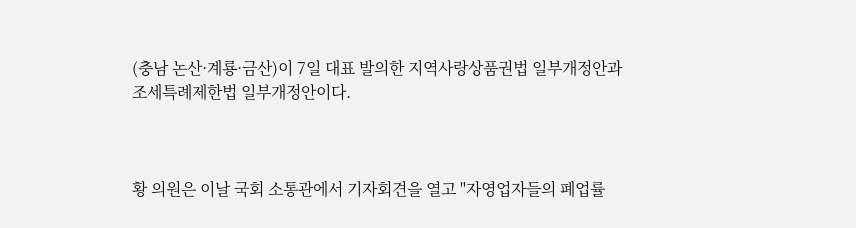(충남 논산·계룡·금산)이 7일 대표 발의한 지역사랑상품권법 일부개정안과 조세특례제한법 일부개정안이다.



황 의원은 이날 국회 소통관에서 기자회견을 열고 "자영업자들의 폐업률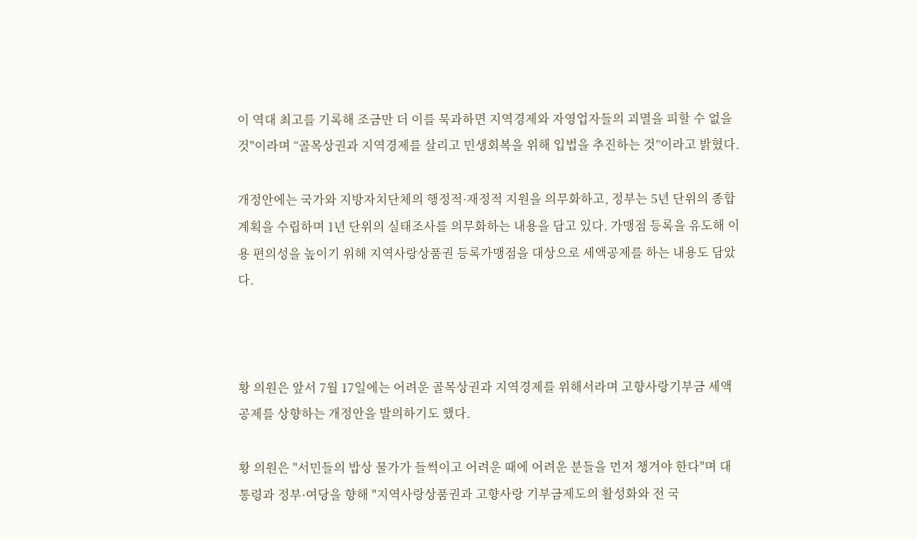이 역대 최고를 기록해 조금만 더 이를 묵과하면 지역경제와 자영업자들의 괴멸을 피할 수 없을 것"이라며 “골목상권과 지역경제를 살리고 민생회복을 위해 입법을 추진하는 것”이라고 밝혔다.

개정안에는 국가와 지방자치단체의 행정적·재정적 지원을 의무화하고, 정부는 5년 단위의 종합계획을 수립하며 1년 단위의 실태조사를 의무화하는 내용을 담고 있다. 가맹점 등록을 유도해 이용 편의성을 높이기 위해 지역사랑상품권 등록가맹점을 대상으로 세액공제를 하는 내용도 담았다.



황 의원은 앞서 7월 17일에는 어려운 골목상권과 지역경제를 위해서라며 고향사랑기부금 세액공제를 상향하는 개정안을 발의하기도 했다.

황 의원은 "서민들의 밥상 물가가 들썩이고 어려운 때에 어려운 분들을 먼저 챙겨야 한다"며 대통령과 정부·여당을 향해 "지역사랑상품권과 고향사랑 기부금제도의 활성화와 전 국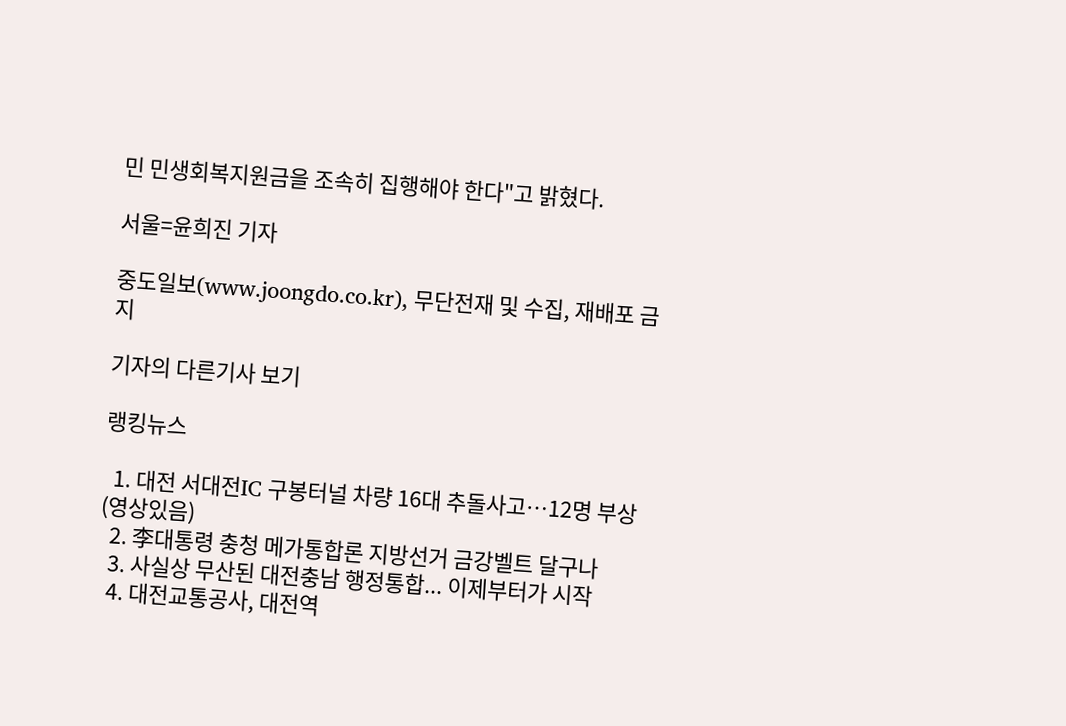민 민생회복지원금을 조속히 집행해야 한다"고 밝혔다.

서울=윤희진 기자

중도일보(www.joongdo.co.kr), 무단전재 및 수집, 재배포 금지

기자의 다른기사 보기

랭킹뉴스

  1. 대전 서대전IC 구봉터널 차량 16대 추돌사고…12명 부상(영상있음)
  2. 李대통령 충청 메가통합론 지방선거 금강벨트 달구나
  3. 사실상 무산된 대전충남 행정통합... 이제부터가 시작
  4. 대전교통공사, 대전역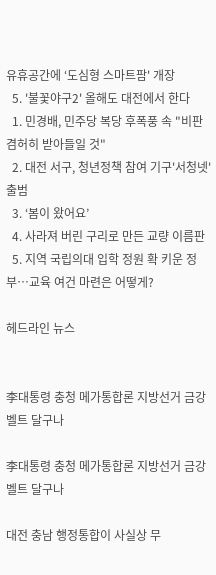유휴공간에 ‘도심형 스마트팜' 개장
  5. '불꽃야구2' 올해도 대전에서 한다
  1. 민경배, 민주당 복당 후폭풍 속 "비판 겸허히 받아들일 것"
  2. 대전 서구, 청년정책 참여 기구'서청넷'출범
  3. ‘봄이 왔어요’
  4. 사라져 버린 구리로 만든 교량 이름판
  5. 지역 국립의대 입학 정원 확 키운 정부…교육 여건 마련은 어떻게?

헤드라인 뉴스


李대통령 충청 메가통합론 지방선거 금강벨트 달구나

李대통령 충청 메가통합론 지방선거 금강벨트 달구나

대전 충남 행정통합이 사실상 무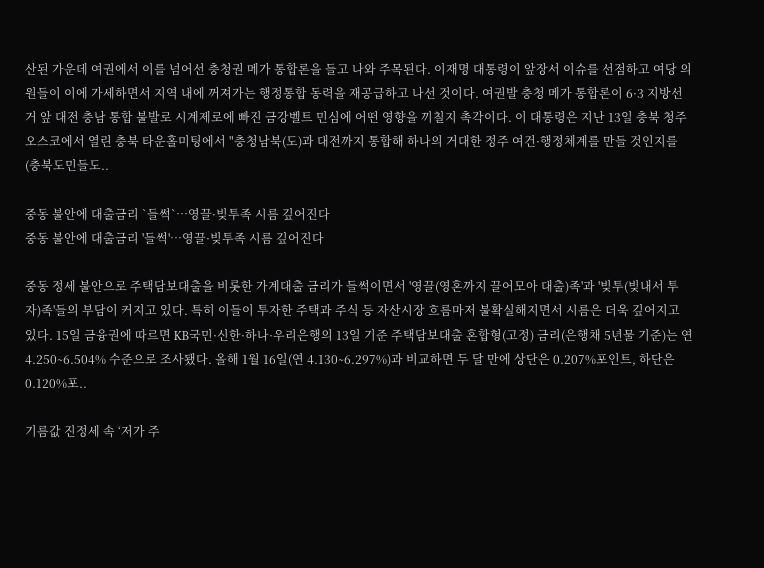산된 가운데 여권에서 이를 넘어선 충청권 메가 통합론을 들고 나와 주목된다. 이재명 대통령이 앞장서 이슈를 선점하고 여당 의원들이 이에 가세하면서 지역 내에 꺼져가는 행정통합 동력을 재공급하고 나선 것이다. 여권발 충청 메가 통합론이 6·3 지방선거 앞 대전 충남 통합 불발로 시계제로에 빠진 금강벨트 민심에 어떤 영향을 끼칠지 촉각이다. 이 대통령은 지난 13일 충북 청주오스코에서 열린 충북 타운홀미팅에서 "충청남북(도)과 대전까지 통합해 하나의 거대한 정주 여건·행정체계를 만들 것인지를 (충북도민들도..

중동 불안에 대출금리 `들썩`…영끌·빚투족 시름 깊어진다
중동 불안에 대출금리 '들썩'…영끌·빚투족 시름 깊어진다

중동 정세 불안으로 주택담보대출을 비롯한 가계대출 금리가 들썩이면서 '영끌(영혼까지 끌어모아 대출)족'과 '빚투(빚내서 투자)족'들의 부담이 커지고 있다. 특히 이들이 투자한 주택과 주식 등 자산시장 흐름마저 불확실해지면서 시름은 더욱 깊어지고 있다. 15일 금융권에 따르면 KB국민·신한·하나·우리은행의 13일 기준 주택담보대출 혼합형(고정) 금리(은행채 5년물 기준)는 연 4.250∼6.504% 수준으로 조사됐다. 올해 1월 16일(연 4.130∼6.297%)과 비교하면 두 달 만에 상단은 0.207%포인트, 하단은 0.120%포..

기름값 진정세 속 ‘저가 주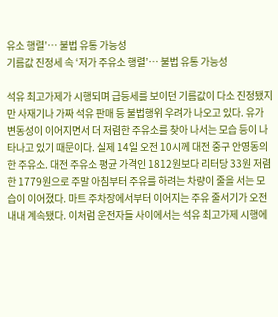유소 행렬’… 불법 유통 가능성
기름값 진정세 속 ‘저가 주유소 행렬’… 불법 유통 가능성

석유 최고가제가 시행되며 급등세를 보이던 기름값이 다소 진정됐지만 사재기나 가짜 석유 판매 등 불법행위 우려가 나오고 있다. 유가 변동성이 이어지면서 더 저렴한 주유소를 찾아 나서는 모습 등이 나타나고 있기 때문이다. 실제 14일 오전 10시께 대전 중구 안영동의 한 주유소. 대전 주유소 평균 가격인 1812원보다 리터당 33원 저렴한 1779원으로 주말 아침부터 주유를 하려는 차량이 줄을 서는 모습이 이어졌다. 마트 주차장에서부터 이어지는 주유 줄서기가 오전 내내 계속됐다. 이처럼 운전자들 사이에서는 석유 최고가제 시행에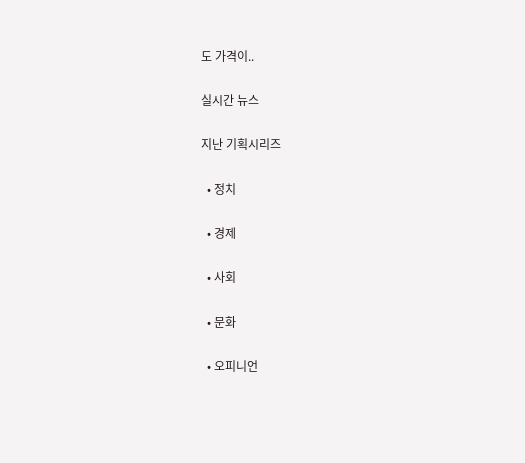도 가격이..

실시간 뉴스

지난 기획시리즈

  • 정치

  • 경제

  • 사회

  • 문화

  • 오피니언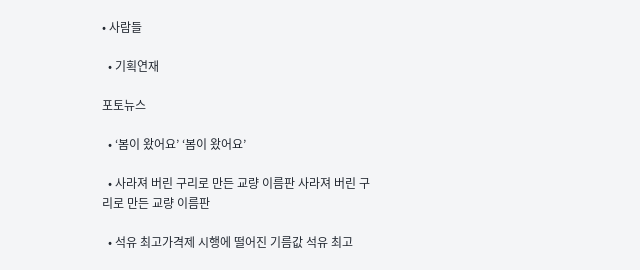• 사람들

  • 기획연재

포토뉴스

  • ‘봄이 왔어요’ ‘봄이 왔어요’

  • 사라져 버린 구리로 만든 교량 이름판 사라져 버린 구리로 만든 교량 이름판

  • 석유 최고가격제 시행에 떨어진 기름값 석유 최고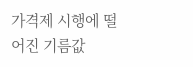가격제 시행에 떨어진 기름값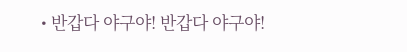• 반갑다 야구야! 반갑다 야구야!